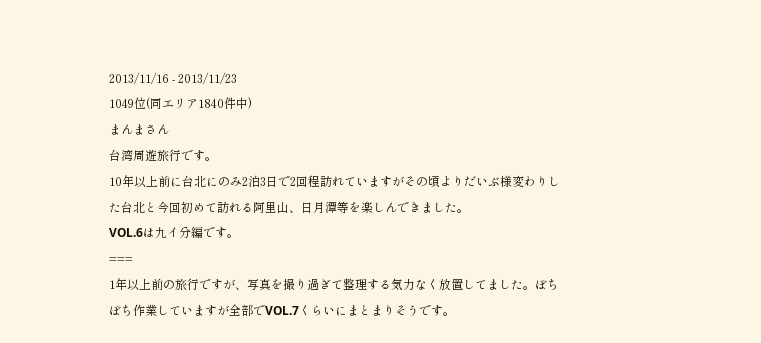2013/11/16 - 2013/11/23
1049位(同エリア1840件中)
まんまさん
台湾周遊旅行です。
10年以上前に台北にのみ2泊3日で2回程訪れていますがその頃よりだいぶ様変わりした台北と今回初めて訪れる阿里山、日月潭等を楽しんできました。
VOL.6は九イ分編です。
===
1年以上前の旅行ですが、写真を撮り過ぎて整理する気力なく放置してました。ぼちぼち作業していますが全部でVOL.7くらいにまとまりそうです。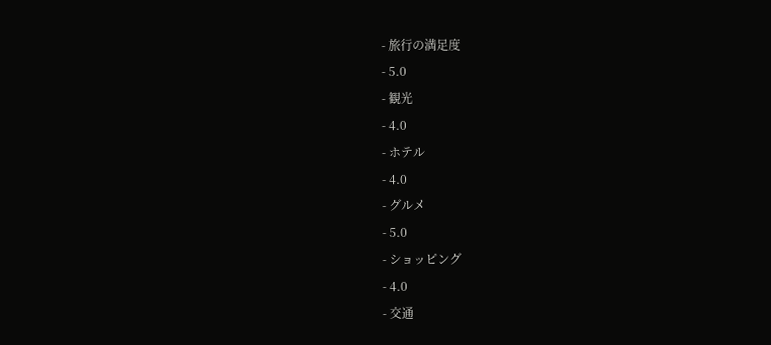- 旅行の満足度
- 5.0
- 観光
- 4.0
- ホテル
- 4.0
- グルメ
- 5.0
- ショッピング
- 4.0
- 交通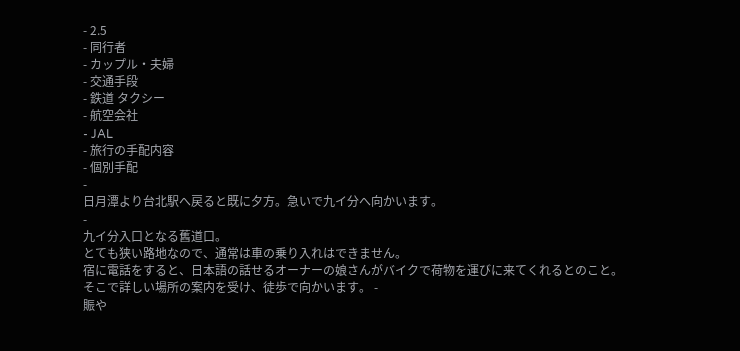- 2.5
- 同行者
- カップル・夫婦
- 交通手段
- 鉄道 タクシー
- 航空会社
- JAL
- 旅行の手配内容
- 個別手配
-
日月潭より台北駅へ戻ると既に夕方。急いで九イ分へ向かいます。
-
九イ分入口となる舊道口。
とても狭い路地なので、通常は車の乗り入れはできません。
宿に電話をすると、日本語の話せるオーナーの娘さんがバイクで荷物を運びに来てくれるとのこと。
そこで詳しい場所の案内を受け、徒歩で向かいます。 -
賑や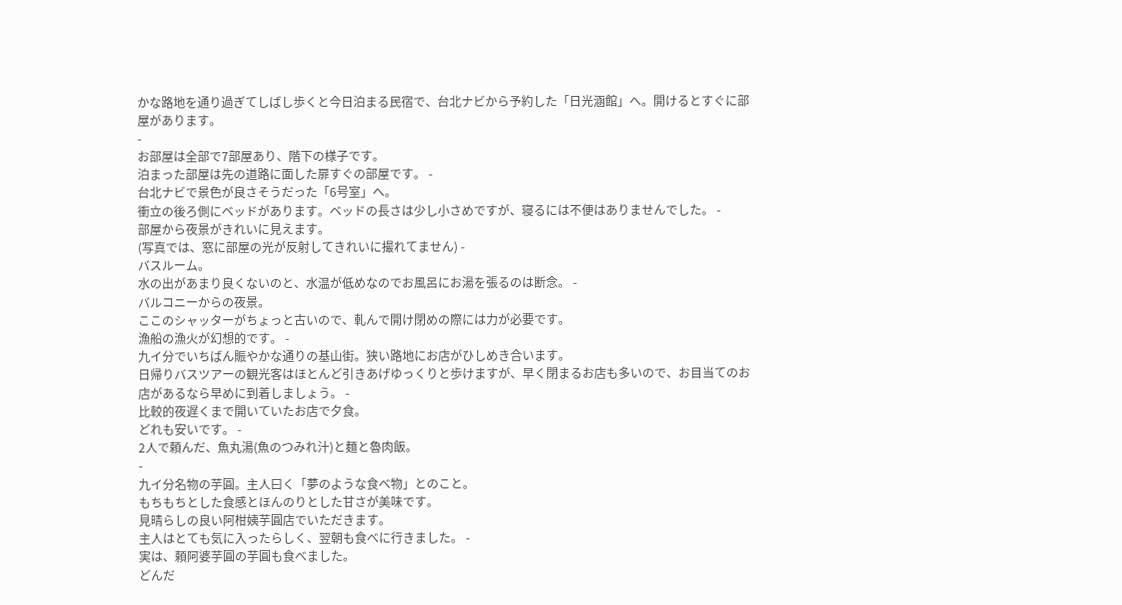かな路地を通り過ぎてしばし歩くと今日泊まる民宿で、台北ナビから予約した「日光涵館」へ。開けるとすぐに部屋があります。
-
お部屋は全部で7部屋あり、階下の様子です。
泊まった部屋は先の道路に面した扉すぐの部屋です。 -
台北ナビで景色が良さそうだった「6号室」へ。
衝立の後ろ側にベッドがあります。ベッドの長さは少し小さめですが、寝るには不便はありませんでした。 -
部屋から夜景がきれいに見えます。
(写真では、窓に部屋の光が反射してきれいに撮れてません) -
バスルーム。
水の出があまり良くないのと、水温が低めなのでお風呂にお湯を張るのは断念。 -
バルコニーからの夜景。
ここのシャッターがちょっと古いので、軋んで開け閉めの際には力が必要です。
漁船の漁火が幻想的です。 -
九イ分でいちばん賑やかな通りの基山街。狭い路地にお店がひしめき合います。
日帰りバスツアーの観光客はほとんど引きあげゆっくりと歩けますが、早く閉まるお店も多いので、お目当てのお店があるなら早めに到着しましょう。 -
比較的夜遅くまで開いていたお店で夕食。
どれも安いです。 -
2人で頼んだ、魚丸湯(魚のつみれ汁)と麺と魯肉飯。
-
九イ分名物の芋圓。主人曰く「夢のような食べ物」とのこと。
もちもちとした食感とほんのりとした甘さが美味です。
見晴らしの良い阿柑姨芋圓店でいただきます。
主人はとても気に入ったらしく、翌朝も食べに行きました。 -
実は、頼阿婆芋圓の芋圓も食べました。
どんだ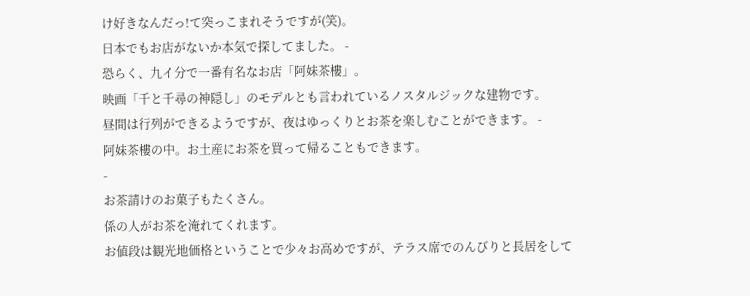け好きなんだっ!て突っこまれそうですが(笑)。
日本でもお店がないか本気で探してました。 -
恐らく、九イ分で一番有名なお店「阿妹茶樓」。
映画「千と千尋の神隠し」のモデルとも言われているノスタルジックな建物です。
昼間は行列ができるようですが、夜はゆっくりとお茶を楽しむことができます。 -
阿妹茶樓の中。お土産にお茶を買って帰ることもできます。
-
お茶請けのお菓子もたくさん。
係の人がお茶を淹れてくれます。
お値段は観光地価格ということで少々お高めですが、テラス席でのんびりと長居をして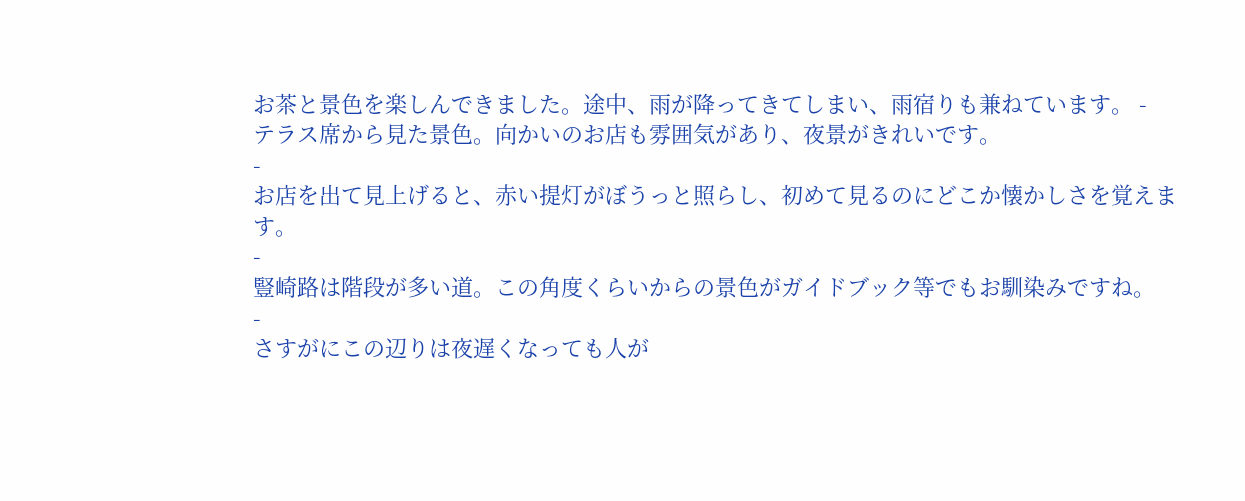お茶と景色を楽しんできました。途中、雨が降ってきてしまい、雨宿りも兼ねています。 -
テラス席から見た景色。向かいのお店も雰囲気があり、夜景がきれいです。
-
お店を出て見上げると、赤い提灯がぼうっと照らし、初めて見るのにどこか懐かしさを覚えます。
-
豎崎路は階段が多い道。この角度くらいからの景色がガイドブック等でもお馴染みですね。
-
さすがにこの辺りは夜遅くなっても人が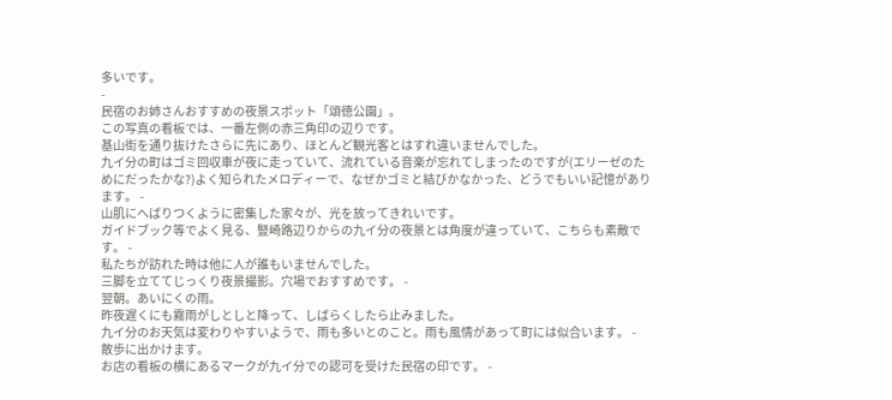多いです。
-
民宿のお姉さんおすすめの夜景スポット「頌徳公園」。
この写真の看板では、一番左側の赤三角印の辺りです。
基山街を通り抜けたさらに先にあり、ほとんど観光客とはすれ違いませんでした。
九イ分の町はゴミ回収車が夜に走っていて、流れている音楽が忘れてしまったのですが(エリーゼのためにだったかな?)よく知られたメロディーで、なぜかゴミと結びかなかった、どうでもいい記憶があります。 -
山肌にへばりつくように密集した家々が、光を放ってきれいです。
ガイドブック等でよく見る、豎崎路辺りからの九イ分の夜景とは角度が違っていて、こちらも素敵です。 -
私たちが訪れた時は他に人が誰もいませんでした。
三脚を立ててじっくり夜景撮影。穴場でおすすめです。 -
翌朝。あいにくの雨。
昨夜遅くにも霧雨がしとしと降って、しばらくしたら止みました。
九イ分のお天気は変わりやすいようで、雨も多いとのこと。雨も風情があって町には似合います。 -
散歩に出かけます。
お店の看板の横にあるマークが九イ分での認可を受けた民宿の印です。 -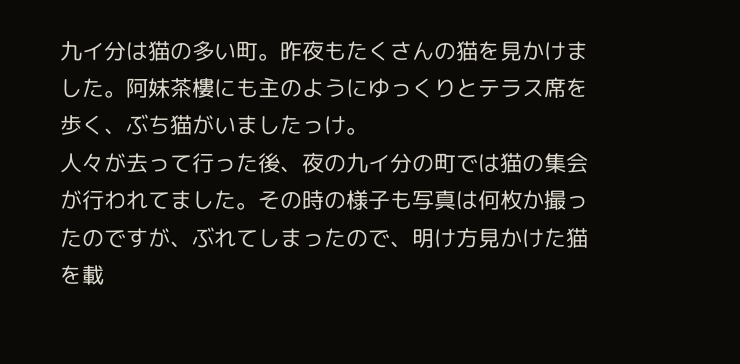九イ分は猫の多い町。昨夜もたくさんの猫を見かけました。阿妹茶樓にも主のようにゆっくりとテラス席を歩く、ぶち猫がいましたっけ。
人々が去って行った後、夜の九イ分の町では猫の集会が行われてました。その時の様子も写真は何枚か撮ったのですが、ぶれてしまったので、明け方見かけた猫を載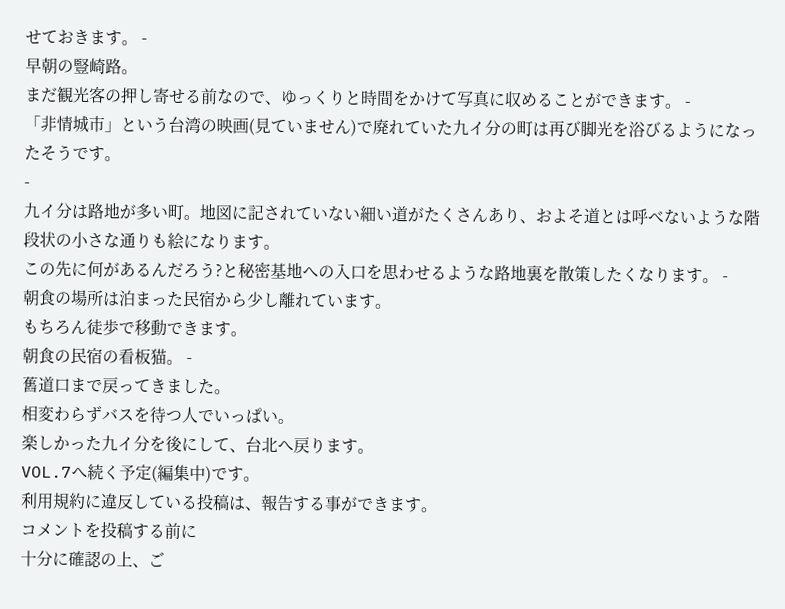せておきます。 -
早朝の豎崎路。
まだ観光客の押し寄せる前なので、ゆっくりと時間をかけて写真に収めることができます。 -
「非情城市」という台湾の映画(見ていません)で廃れていた九イ分の町は再び脚光を浴びるようになったそうです。
-
九イ分は路地が多い町。地図に記されていない細い道がたくさんあり、およそ道とは呼べないような階段状の小さな通りも絵になります。
この先に何があるんだろう?と秘密基地への入口を思わせるような路地裏を散策したくなります。 -
朝食の場所は泊まった民宿から少し離れています。
もちろん徒歩で移動できます。
朝食の民宿の看板猫。 -
舊道口まで戻ってきました。
相変わらずバスを待つ人でいっぱい。
楽しかった九イ分を後にして、台北へ戻ります。
VOL.7へ続く予定(編集中)です。
利用規約に違反している投稿は、報告する事ができます。
コメントを投稿する前に
十分に確認の上、ご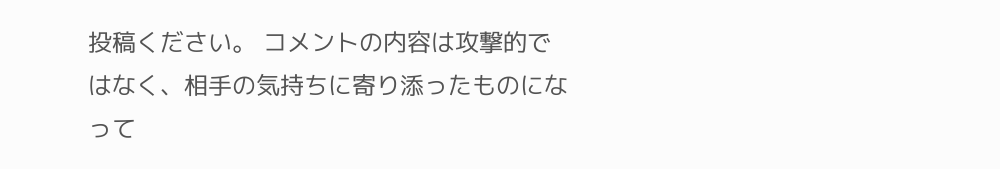投稿ください。 コメントの内容は攻撃的ではなく、相手の気持ちに寄り添ったものになって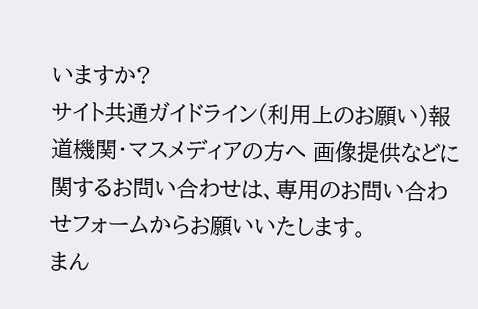いますか?
サイト共通ガイドライン(利用上のお願い)報道機関・マスメディアの方へ 画像提供などに関するお問い合わせは、専用のお問い合わせフォームからお願いいたします。
まん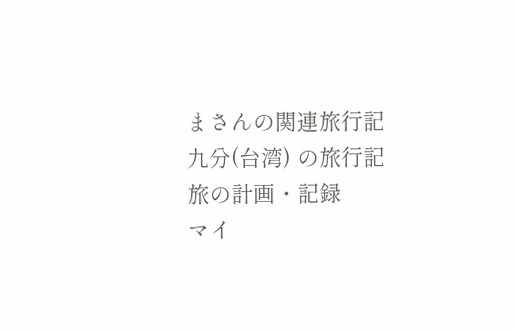まさんの関連旅行記
九分(台湾) の旅行記
旅の計画・記録
マイ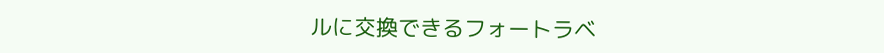ルに交換できるフォートラベ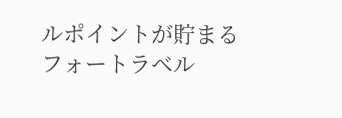ルポイントが貯まる
フォートラベル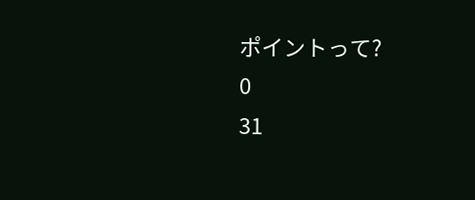ポイントって?
0
31